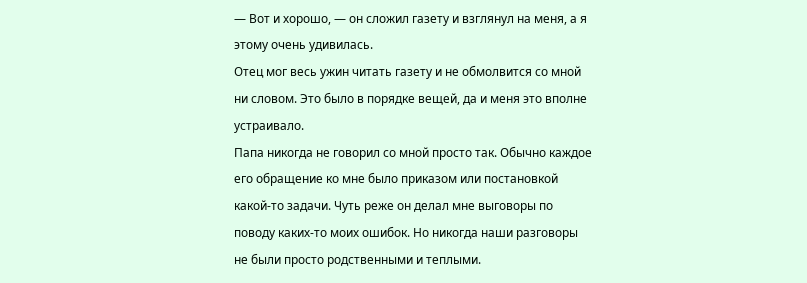— Вот и хорошо, — он сложил газету и взглянул на меня, а я этому очень удивилась.
Отец мог весь ужин читать газету и не обмолвится со мной ни словом. Это было в порядке вещей, да и меня это вполне устраивало.
Папа никогда не говорил со мной просто так. Обычно каждое его обращение ко мне было приказом или постановкой какой-то задачи. Чуть реже он делал мне выговоры по поводу каких-то моих ошибок. Но никогда наши разговоры не были просто родственными и теплыми.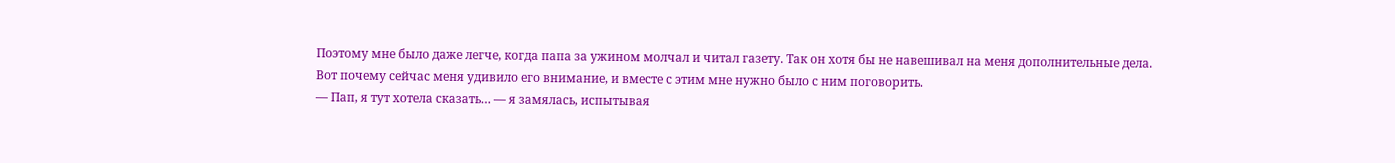Поэтому мне было даже легче, когда папа за ужином молчал и читал газету. Так он хотя бы не навешивал на меня дополнительные дела. Вот почему сейчас меня удивило его внимание, и вместе с этим мне нужно было с ним поговорить.
— Пап, я тут хотела сказать… — я замялась, испытывая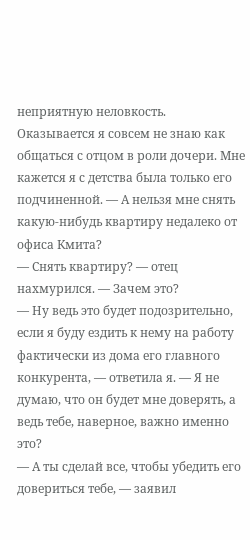неприятную неловкость. Оказывается я совсем не знаю как общаться с отцом в роли дочери. Мне кажется я с детства была только его подчиненной. — А нельзя мне снять какую-нибудь квартиру недалеко от офиса Кмита?
— Снять квартиру? — отец нахмурился. — Зачем это?
— Ну ведь это будет подозрительно, если я буду ездить к нему на работу фактически из дома его главного конкурента, — ответила я. — Я не думаю, что он будет мне доверять, а ведь тебе, наверное, важно именно это?
— А ты сделай все, чтобы убедить его довериться тебе, — заявил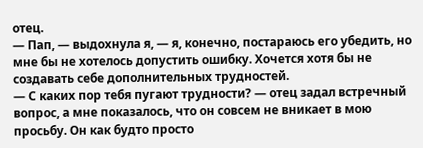отец.
— Пап, — выдохнула я, — я, конечно, постараюсь его убедить, но мне бы не хотелось допустить ошибку. Хочется хотя бы не создавать себе дополнительных трудностей.
— С каких пор тебя пугают трудности? — отец задал встречный вопрос, а мне показалось, что он совсем не вникает в мою просьбу. Он как будто просто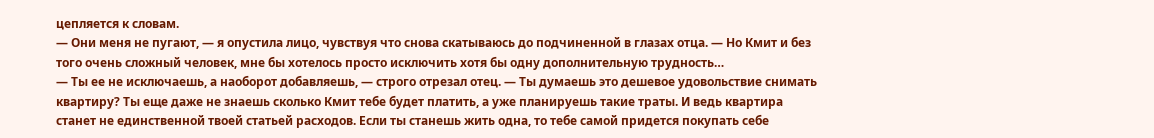цепляется к словам.
— Они меня не пугают, — я опустила лицо, чувствуя что снова скатываюсь до подчиненной в глазах отца. — Но Кмит и без того очень сложный человек, мне бы хотелось просто исключить хотя бы одну дополнительную трудность…
— Ты ее не исключаешь, а наоборот добавляешь, — строго отрезал отец. — Ты думаешь это дешевое удовольствие снимать квартиру? Ты еще даже не знаешь сколько Кмит тебе будет платить, а уже планируешь такие траты. И ведь квартира станет не единственной твоей статьей расходов. Если ты станешь жить одна, то тебе самой придется покупать себе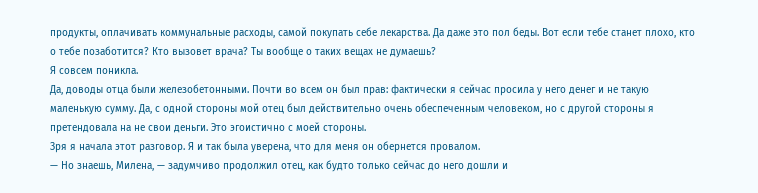продукты, оплачивать коммунальные расходы, самой покупать себе лекарства. Да даже это пол беды. Вот если тебе станет плохо, кто о тебе позаботится? Кто вызовет врача? Ты вообще о таких вещах не думаешь?
Я совсем поникла.
Да, доводы отца были железобетонными. Почти во всем он был прав: фактически я сейчас просила у него денег и не такую маленькую сумму. Да, с одной стороны мой отец был действительно очень обеспеченным человеком, но с другой стороны я претендовала на не свои деньги. Это эгоистично с моей стороны.
Зря я начала этот разговор. Я и так была уверена, что для меня он обернется провалом.
— Но знаешь, Милена, — задумчиво продолжил отец, как будто только сейчас до него дошли и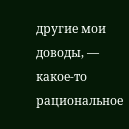другие мои доводы, — какое-то рациональное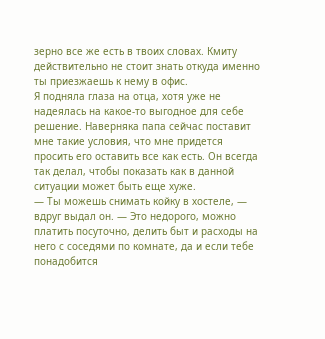зерно все же есть в твоих словах. Кмиту действительно не стоит знать откуда именно ты приезжаешь к нему в офис.
Я подняла глаза на отца, хотя уже не надеялась на какое-то выгодное для себе решение. Наверняка папа сейчас поставит мне такие условия, что мне придется просить его оставить все как есть. Он всегда так делал, чтобы показать как в данной ситуации может быть еще хуже.
— Ты можешь снимать койку в хостеле, — вдруг выдал он. — Это недорого, можно платить посуточно, делить быт и расходы на него с соседями по комнате, да и если тебе понадобится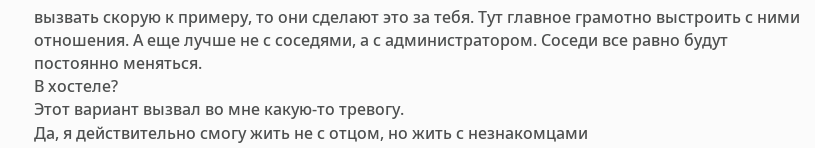вызвать скорую к примеру, то они сделают это за тебя. Тут главное грамотно выстроить с ними отношения. А еще лучше не с соседями, а с администратором. Соседи все равно будут постоянно меняться.
В хостеле?
Этот вариант вызвал во мне какую-то тревогу.
Да, я действительно смогу жить не с отцом, но жить с незнакомцами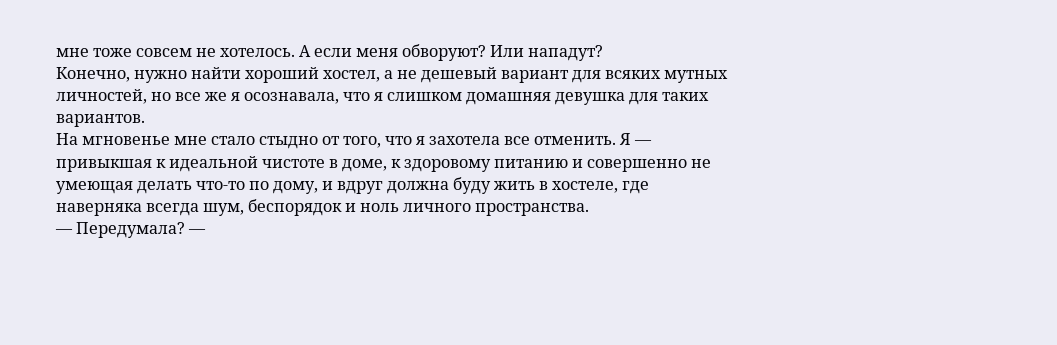мне тоже совсем не хотелось. А если меня обворуют? Или нападут?
Конечно, нужно найти хороший хостел, а не дешевый вариант для всяких мутных личностей, но все же я осознавала, что я слишком домашняя девушка для таких вариантов.
На мгновенье мне стало стыдно от того, что я захотела все отменить. Я — привыкшая к идеальной чистоте в доме, к здоровому питанию и совершенно не умеющая делать что-то по дому, и вдруг должна буду жить в хостеле, где наверняка всегда шум, беспорядок и ноль личного пространства.
— Передумала? —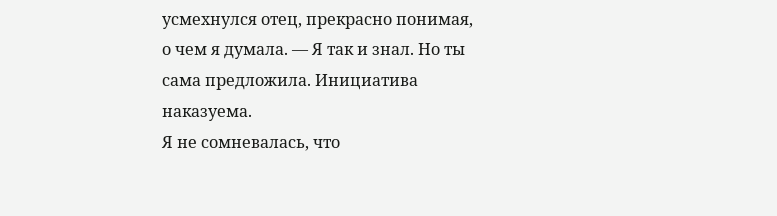усмехнулся отец, прекрасно понимая, о чем я думала. — Я так и знал. Но ты сама предложила. Инициатива наказуема.
Я не сомневалась, что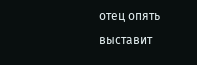отец опять выставит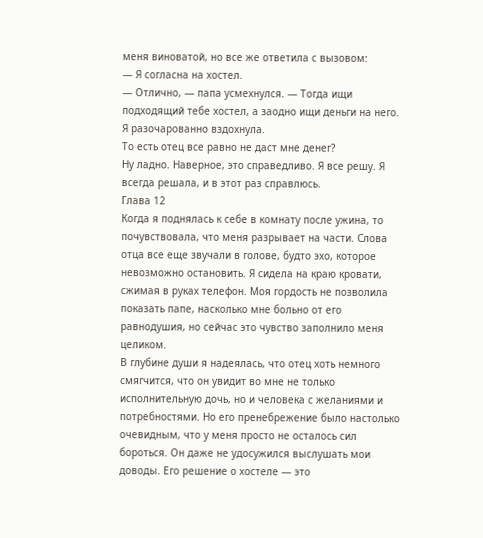меня виноватой, но все же ответила с вызовом:
— Я согласна на хостел.
— Отлично, — папа усмехнулся. — Тогда ищи подходящий тебе хостел, а заодно ищи деньги на него.
Я разочарованно вздохнула.
То есть отец все равно не даст мне денег?
Ну ладно. Наверное, это справедливо. Я все решу. Я всегда решала, и в этот раз справлюсь.
Глава 12
Когда я поднялась к себе в комнату после ужина, то почувствовала, что меня разрывает на части. Слова отца все еще звучали в голове, будто эхо, которое невозможно остановить. Я сидела на краю кровати, сжимая в руках телефон. Моя гордость не позволила показать папе, насколько мне больно от его равнодушия, но сейчас это чувство заполнило меня целиком.
В глубине души я надеялась, что отец хоть немного смягчится, что он увидит во мне не только исполнительную дочь, но и человека с желаниями и потребностями. Но его пренебрежение было настолько очевидным, что у меня просто не осталось сил бороться. Он даже не удосужился выслушать мои доводы. Его решение о хостеле — это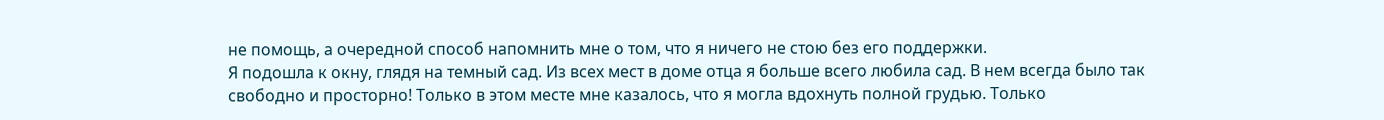не помощь, а очередной способ напомнить мне о том, что я ничего не стою без его поддержки.
Я подошла к окну, глядя на темный сад. Из всех мест в доме отца я больше всего любила сад. В нем всегда было так свободно и просторно! Только в этом месте мне казалось, что я могла вдохнуть полной грудью. Только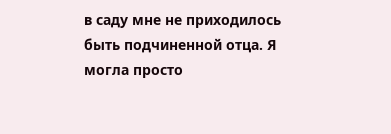в саду мне не приходилось быть подчиненной отца. Я могла просто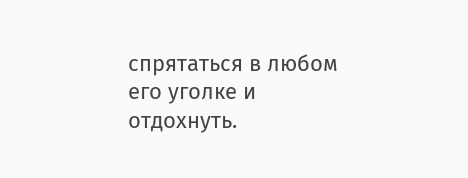спрятаться в любом его уголке и отдохнуть.